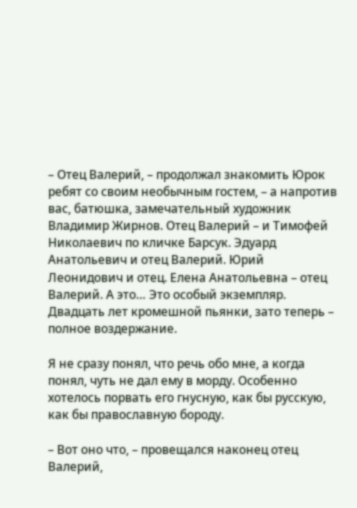– Отец Валерий, – продолжал знакомить Юрок ребят со своим необычным гостем, – а напротив вас, батюшка, замечательный художник Владимир Жирнов. Отец Валерий – и Тимофей Николаевич по кличке Барсук. Эдуард Анатольевич и отец Валерий. Юрий Леонидович и отец. Елена Анатольевна – отец Валерий. А это… Это особый экземпляр. Двадцать лет кромешной пьянки, зато теперь – полное воздержание.

Я не сразу понял, что речь обо мне, а когда понял, чуть не дал ему в морду. Особенно хотелось порвать его гнусную, как бы русскую, как бы православную бороду.

– Вот оно что, – провещался наконец отец Валерий,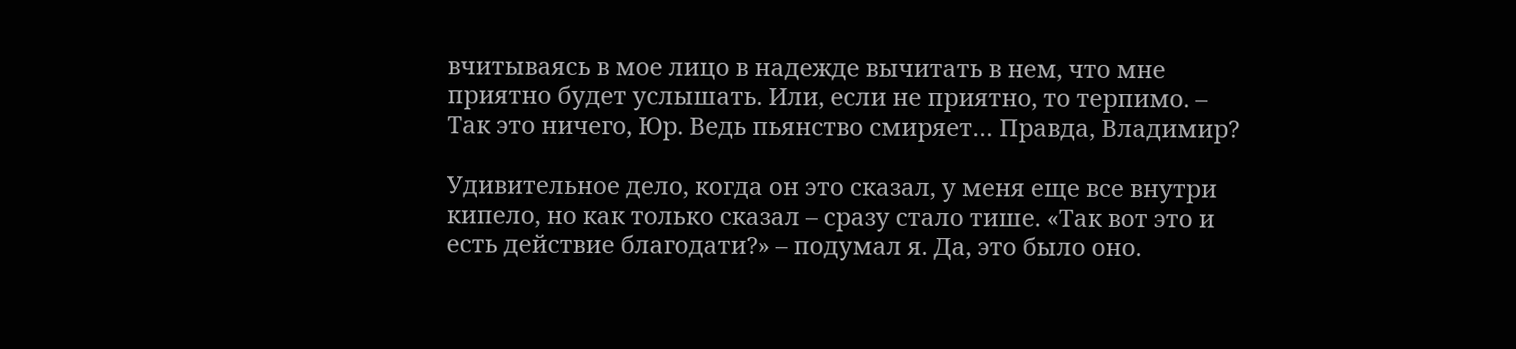вчитываясь в мое лицо в надежде вычитать в нем, что мне приятно будет услышать. Или, если не приятно, то терпимо. – Так это ничего, Юр. Ведь пьянство смиряет… Правда, Владимир?

Удивительное дело, когда он это сказал, у меня еще все внутри кипело, но как только сказал – сразу стало тише. «Так вот это и есть действие благодати?» – подумал я. Да, это было оно.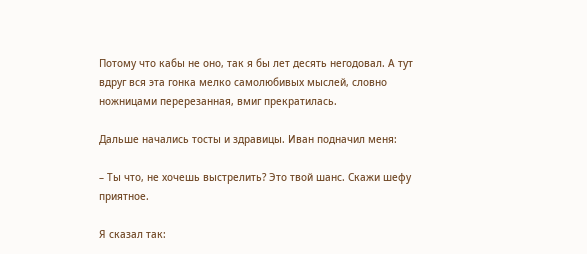Потому что кабы не оно, так я бы лет десять негодовал. А тут вдруг вся эта гонка мелко самолюбивых мыслей, словно ножницами перерезанная, вмиг прекратилась.

Дальше начались тосты и здравицы. Иван подначил меня:

– Ты что, не хочешь выстрелить? Это твой шанс. Скажи шефу приятное.

Я сказал так: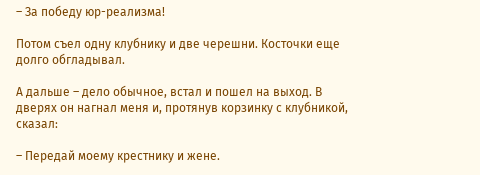– За победу юр-реализма!

Потом съел одну клубнику и две черешни. Косточки еще долго обгладывал.

А дальше – дело обычное, встал и пошел на выход. В дверях он нагнал меня и, протянув корзинку с клубникой, сказал:

– Передай моему крестнику и жене.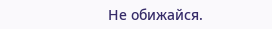Не обижайся.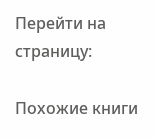Перейти на страницу:

Похожие книги